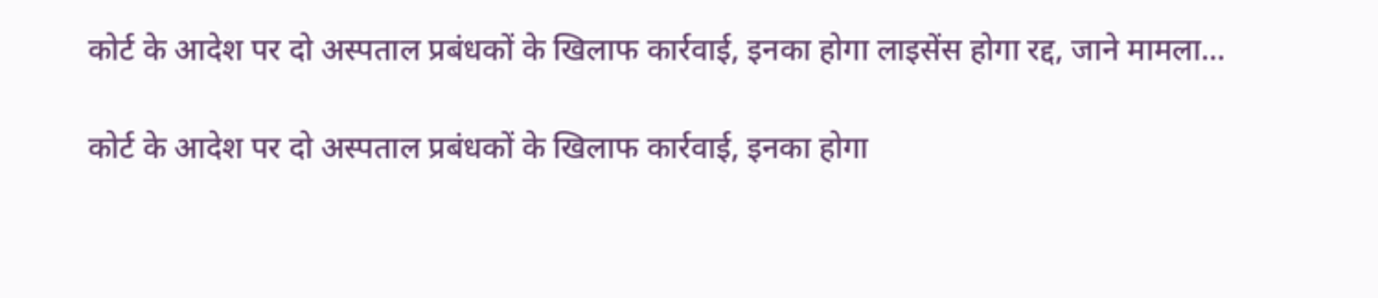कोर्ट के आदेश पर दो अस्पताल प्रबंधकों के खिलाफ कार्रवाई, इनका होगा लाइसेंस होगा रद्द, जाने मामला...

कोर्ट के आदेश पर दो अस्पताल प्रबंधकों के खिलाफ कार्रवाई, इनका होगा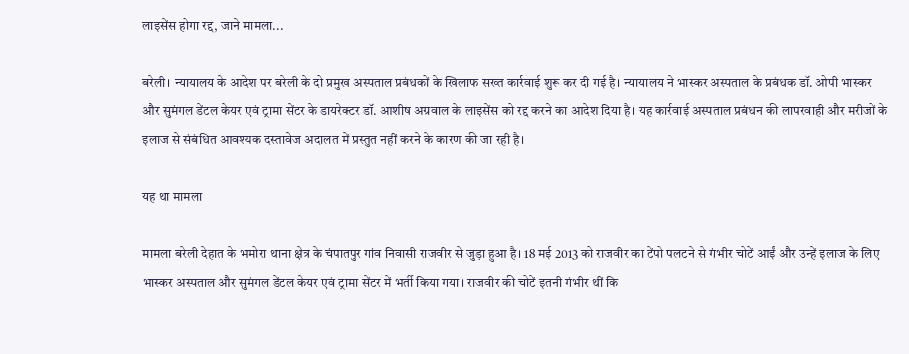लाइसेंस होगा रद्द, जाने मामला...

बरेली। न्यायालय के आदेश पर बरेली के दो प्रमुख अस्पताल प्रबंधकों के खिलाफ सख्त कार्रवाई शुरू कर दी गई है। न्यायालय ने भास्कर अस्पताल के प्रबंधक डॉ. ओपी भास्कर और सुमंगल डेंटल केयर एवं ट्रामा सेंटर के डायरेक्टर डॉ. आशीष अग्रवाल के लाइसेंस को रद्द करने का आदेश दिया है। यह कार्रवाई अस्पताल प्रबंधन की लापरवाही और मरीजों के इलाज से संबंधित आवश्यक दस्तावेज अदालत में प्रस्तुत नहीं करने के कारण की जा रही है।

यह था मामला

मामला बरेली देहात के भमोरा थाना क्षेत्र के चंपातपुर गांव निवासी राजवीर से जुड़ा हुआ है। 18 मई 2013 को राजवीर का टेंपो पलटने से गंभीर चोटें आईं और उन्हें इलाज के लिए भास्कर अस्पताल और सुमंगल डेंटल केयर एवं ट्रामा सेंटर में भर्ती किया गया। राजवीर की चोटें इतनी गंभीर थीं कि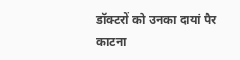डॉक्टरों को उनका दायां पैर काटना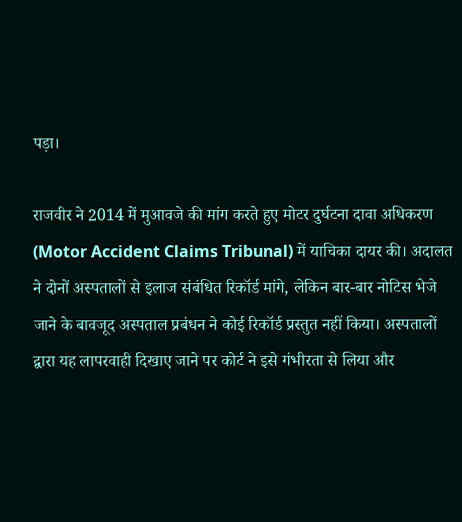पड़ा।

राजवीर ने 2014 में मुआवजे की मांग करते हुए मोटर दुर्घटना दावा अधिकरण (Motor Accident Claims Tribunal) में याचिका दायर की। अदालत ने दोनों अस्पतालों से इलाज संबंधित रिकॉर्ड मांगे, लेकिन बार-बार नोटिस भेजे जाने के बावजूद अस्पताल प्रबंधन ने कोई रिकॉर्ड प्रस्तुत नहीं किया। अस्पतालों द्वारा यह लापरवाही दिखाए जाने पर कोर्ट ने इसे गंभीरता से लिया और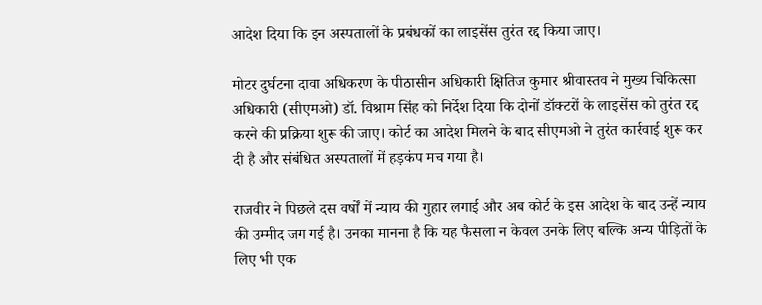आदेश दिया कि इन अस्पतालों के प्रबंधकों का लाइसेंस तुरंत रद्द किया जाए।

मोटर दुर्घटना दावा अधिकरण के पीठासीन अधिकारी क्षितिज कुमार श्रीवास्तव ने मुख्य चिकित्सा अधिकारी (सीएमओ) डॉ. विश्राम सिंह को निर्देश दिया कि दोनों डॉक्टरों के लाइसेंस को तुरंत रद्द करने की प्रक्रिया शुरू की जाए। कोर्ट का आदेश मिलने के बाद सीएमओ ने तुरंत कार्रवाई शुरू कर दी है और संबंधित अस्पतालों में हड़कंप मच गया है।

राजवीर ने पिछले दस वर्षों में न्याय की गुहार लगाई और अब कोर्ट के इस आदेश के बाद उन्हें न्याय की उम्मीद जग गई है। उनका मानना है कि यह फैसला न केवल उनके लिए बल्कि अन्य पीड़ितों के लिए भी एक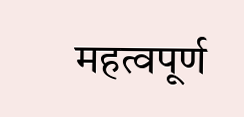महत्वपूर्ण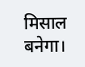मिसाल बनेगा।